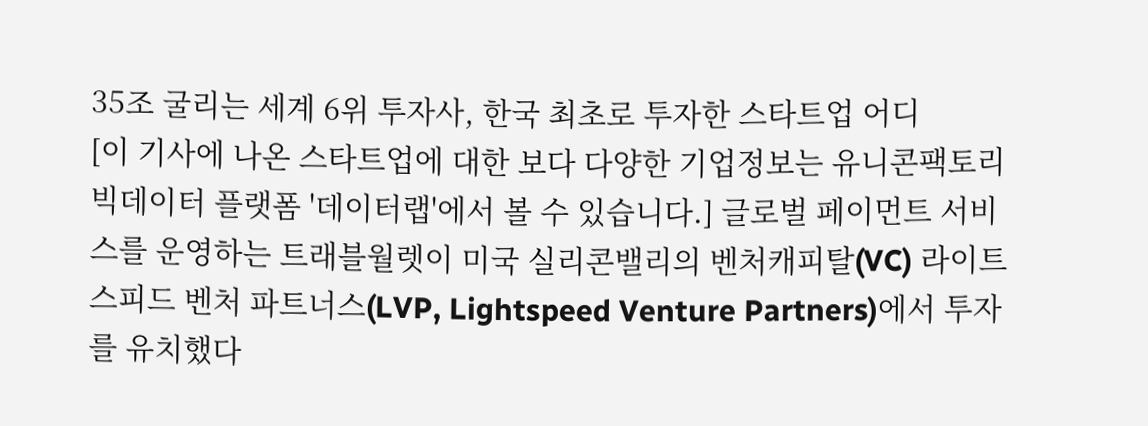35조 굴리는 세계 6위 투자사, 한국 최초로 투자한 스타트업 어디
[이 기사에 나온 스타트업에 대한 보다 다양한 기업정보는 유니콘팩토리 빅데이터 플랫폼 '데이터랩'에서 볼 수 있습니다.] 글로벌 페이먼트 서비스를 운영하는 트래블월렛이 미국 실리콘밸리의 벤처캐피탈(VC) 라이트스피드 벤처 파트너스(LVP, Lightspeed Venture Partners)에서 투자를 유치했다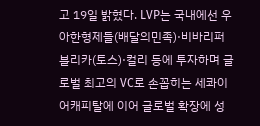고 19일 밝혔다. LVP는 국내에선 우아한형제들(배달의민족)·비바리퍼블리카(토스)·컬리 등에 투자하며 글로벌 최고의 VC로 손꼽히는 세콰이어캐피탈에 이어 글로벌 확장에 성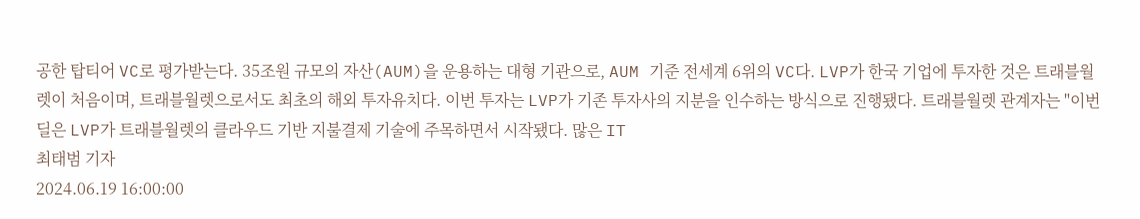공한 탑티어 VC로 평가받는다. 35조원 규모의 자산(AUM)을 운용하는 대형 기관으로, AUM 기준 전세계 6위의 VC다. LVP가 한국 기업에 투자한 것은 트래블월렛이 처음이며, 트래블월렛으로서도 최초의 해외 투자유치다. 이번 투자는 LVP가 기존 투자사의 지분을 인수하는 방식으로 진행됐다. 트래블월렛 관계자는 "이번 딜은 LVP가 트래블월렛의 클라우드 기반 지불결제 기술에 주목하면서 시작됐다. 많은 IT
최태범 기자
2024.06.19 16:00:00